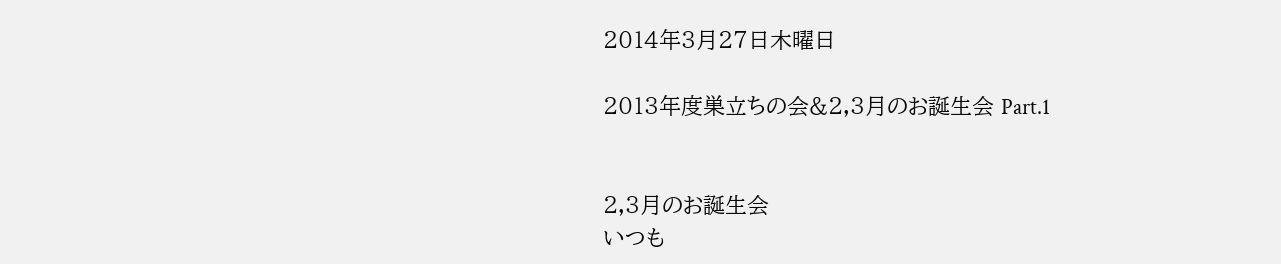2014年3月27日木曜日

2013年度巣立ちの会&2,3月のお誕生会 Part.1


2,3月のお誕生会
いつも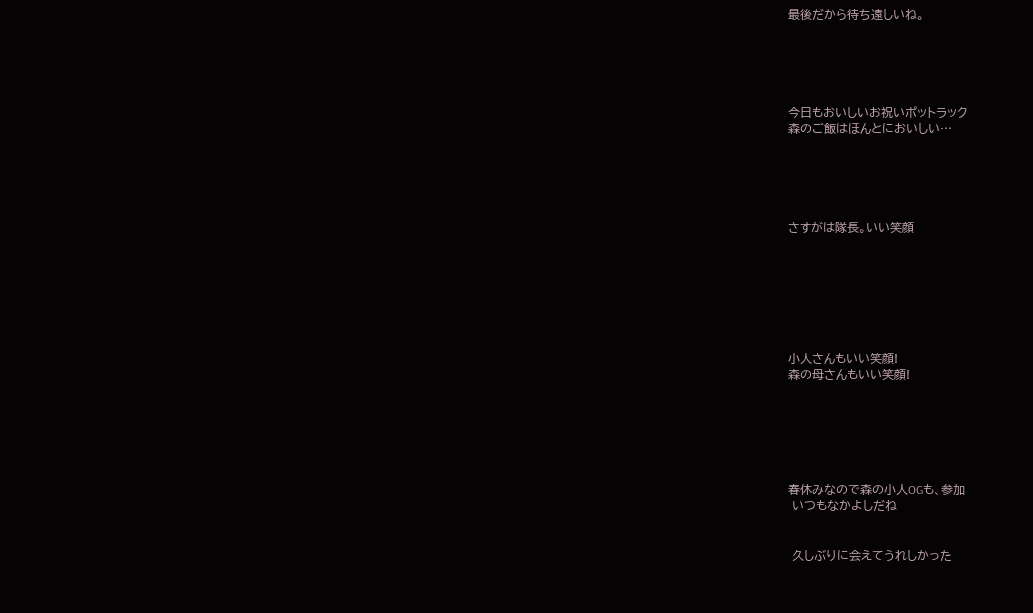最後だから待ち遠しいね。





今日もおいしいお祝いポットラック
森のご飯はほんとにおいしい…





さすがは隊長。いい笑顔







小人さんもいい笑顔!
森の母さんもいい笑顔!






春休みなので森の小人OGも、参加
 いつもなかよしだね


 久しぶりに会えてうれしかった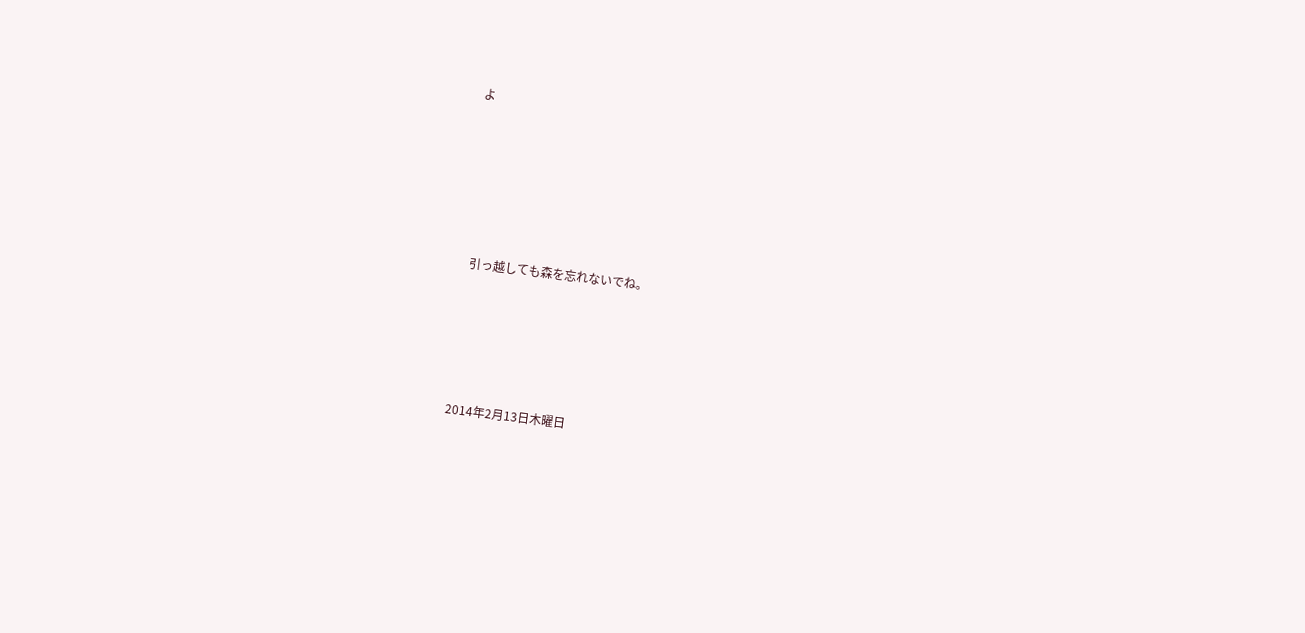よ






  引っ越しても森を忘れないでね。





2014年2月13日木曜日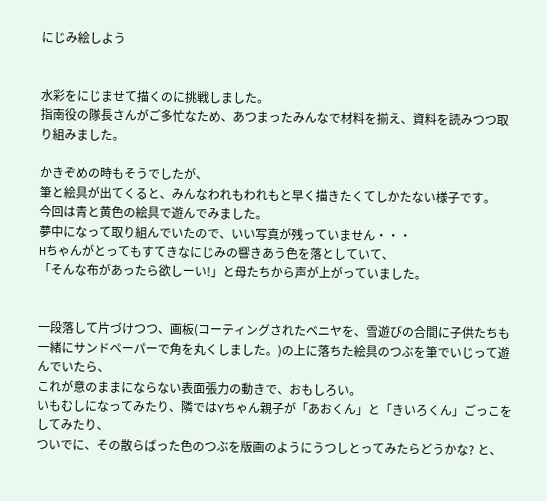にじみ絵しよう


水彩をにじませて描くのに挑戦しました。
指南役の隊長さんがご多忙なため、あつまったみんなで材料を揃え、資料を読みつつ取り組みました。

かきぞめの時もそうでしたが、
筆と絵具が出てくると、みんなわれもわれもと早く描きたくてしかたない様子です。
今回は青と黄色の絵具で遊んでみました。
夢中になって取り組んでいたので、いい写真が残っていません・・・
Hちゃんがとってもすてきなにじみの響きあう色を落としていて、
「そんな布があったら欲しーい!」と母たちから声が上がっていました。


一段落して片づけつつ、画板(コーティングされたベニヤを、雪遊びの合間に子供たちも一緒にサンドペーパーで角を丸くしました。)の上に落ちた絵具のつぶを筆でいじって遊んでいたら、
これが意のままにならない表面張力の動きで、おもしろい。
いもむしになってみたり、隣ではYちゃん親子が「あおくん」と「きいろくん」ごっこをしてみたり、
ついでに、その散らばった色のつぶを版画のようにうつしとってみたらどうかな? と、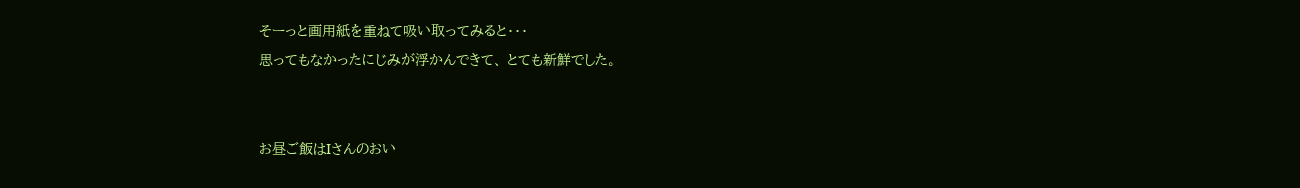そーっと画用紙を重ねて吸い取ってみると・・・
思ってもなかったにじみが浮かんできて、 とても新鮮でした。


お昼ご飯はIさんのおい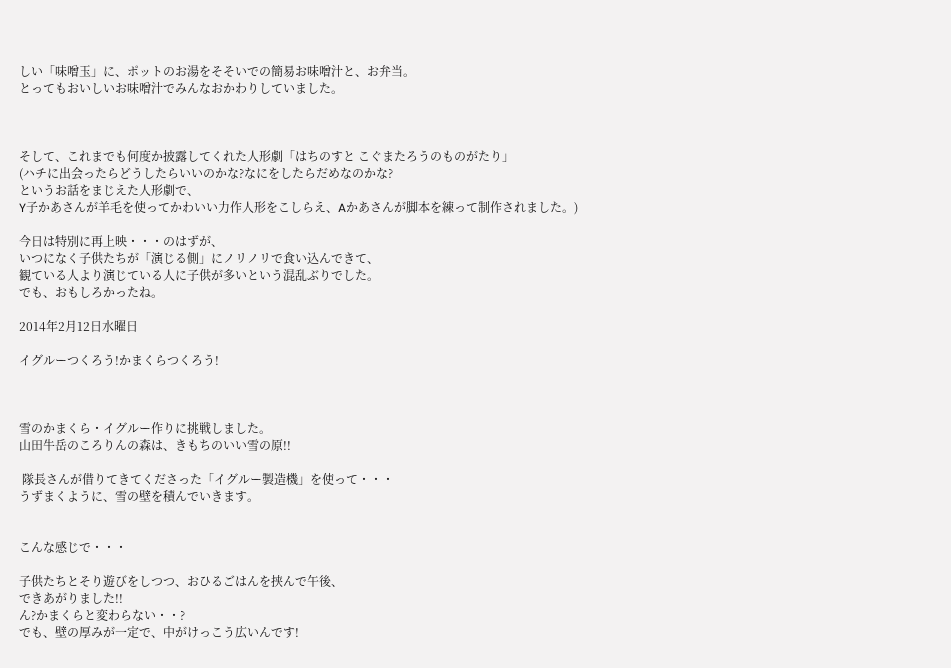しい「味噌玉」に、ポットのお湯をそそいでの簡易お味噌汁と、お弁当。
とってもおいしいお味噌汁でみんなおかわりしていました。



そして、これまでも何度か披露してくれた人形劇「はちのすと こぐまたろうのものがたり」
(ハチに出会ったらどうしたらいいのかな?なにをしたらだめなのかな?
というお話をまじえた人形劇で、
Y子かあさんが羊毛を使ってかわいい力作人形をこしらえ、Aかあさんが脚本を練って制作されました。)

今日は特別に再上映・・・のはずが、
いつになく子供たちが「演じる側」にノリノリで食い込んできて、
観ている人より演じている人に子供が多いという混乱ぶりでした。
でも、おもしろかったね。

2014年2月12日水曜日

イグルーつくろう!かまくらつくろう!



雪のかまくら・イグルー作りに挑戦しました。
山田牛岳のころりんの森は、きもちのいい雪の原!!

 隊長さんが借りてきてくださった「イグルー製造機」を使って・・・
うずまくように、雪の壁を積んでいきます。


こんな感じで・・・

子供たちとそり遊びをしつつ、おひるごはんを挟んで午後、
できあがりました!!
ん?かまくらと変わらない・・?
でも、壁の厚みが一定で、中がけっこう広いんです!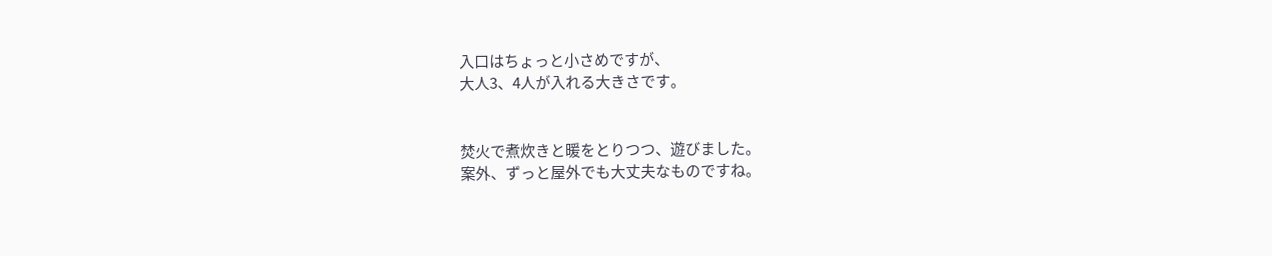入口はちょっと小さめですが、
大人3、4人が入れる大きさです。


焚火で煮炊きと暖をとりつつ、遊びました。
案外、ずっと屋外でも大丈夫なものですね。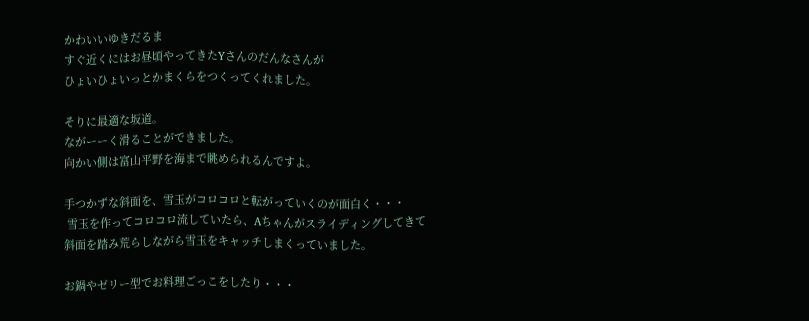かわいいゆきだるま
すぐ近くにはお昼頃やってきたYさんのだんなさんが
ひょいひょいっとかまくらをつくってくれました。

そりに最適な坂道。
ながーーく滑ることができました。
向かい側は富山平野を海まで眺められるんですよ。

手つかずな斜面を、雪玉がコロコロと転がっていくのが面白く・・・
 雪玉を作ってコロコロ流していたら、Aちゃんがスライディングしてきて
斜面を踏み荒らしながら雪玉をキャッチしまくっていました。

お鍋やゼリー型でお料理ごっこをしたり・・・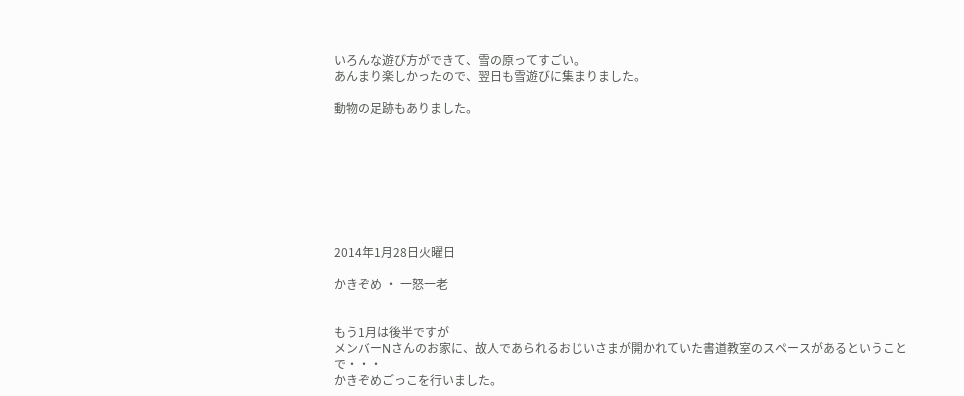いろんな遊び方ができて、雪の原ってすごい。
あんまり楽しかったので、翌日も雪遊びに集まりました。

動物の足跡もありました。








2014年1月28日火曜日

かきぞめ ・ 一怒一老


もう1月は後半ですが
メンバーNさんのお家に、故人であられるおじいさまが開かれていた書道教室のスペースがあるということで・・・
かきぞめごっこを行いました。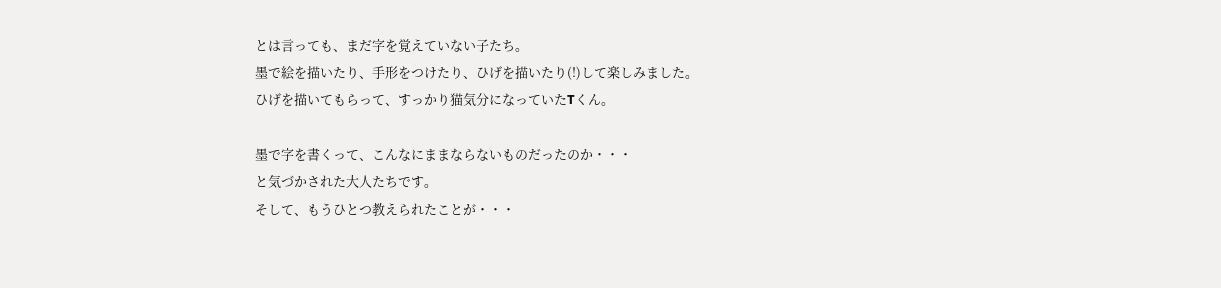とは言っても、まだ字を覚えていない子たち。
墨で絵を描いたり、手形をつけたり、ひげを描いたり(!)して楽しみました。
ひげを描いてもらって、すっかり猫気分になっていたTくん。

墨で字を書くって、こんなにままならないものだったのか・・・
と気づかされた大人たちです。
そして、もうひとつ教えられたことが・・・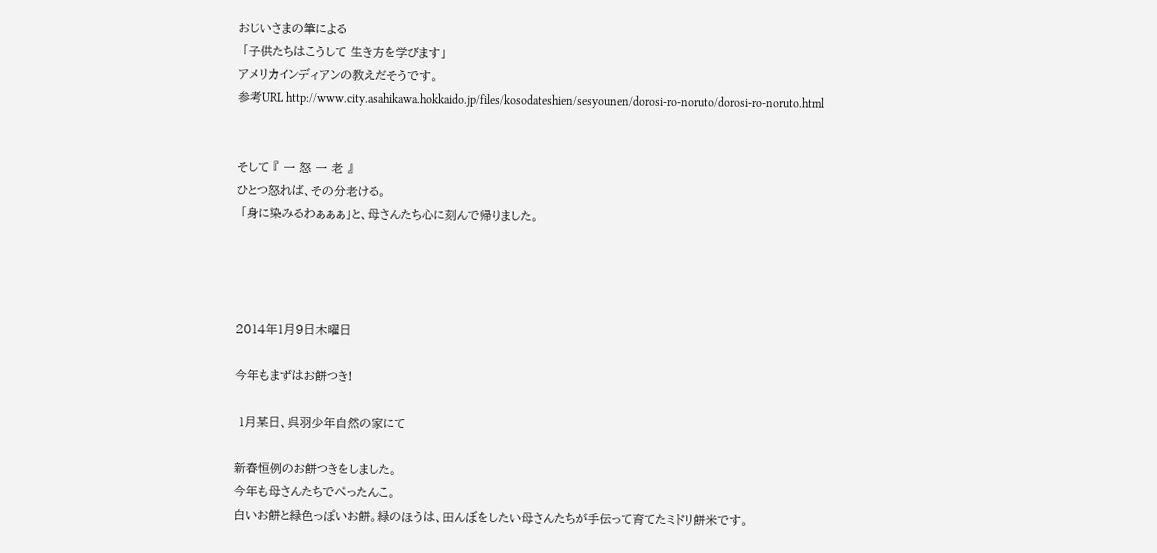おじいさまの筆による
 「子供たちはこうして 生き方を学びます」
アメリカインディアンの教えだそうです。
参考URL http://www.city.asahikawa.hokkaido.jp/files/kosodateshien/sesyounen/dorosi-ro-noruto/dorosi-ro-noruto.html


そして 『 一 怒 一 老 』
ひとつ怒れば、その分老ける。
 「身に染みるわぁぁぁ」と、母さんたち心に刻んで帰りました。




2014年1月9日木曜日

今年もまずはお餅つき!

 1月某日、呉羽少年自然の家にて

新春恒例のお餅つきをしました。
今年も母さんたちでぺったんこ。
白いお餅と緑色っぽいお餅。緑のほうは、田んぼをしたい母さんたちが手伝って育てたミドリ餅米です。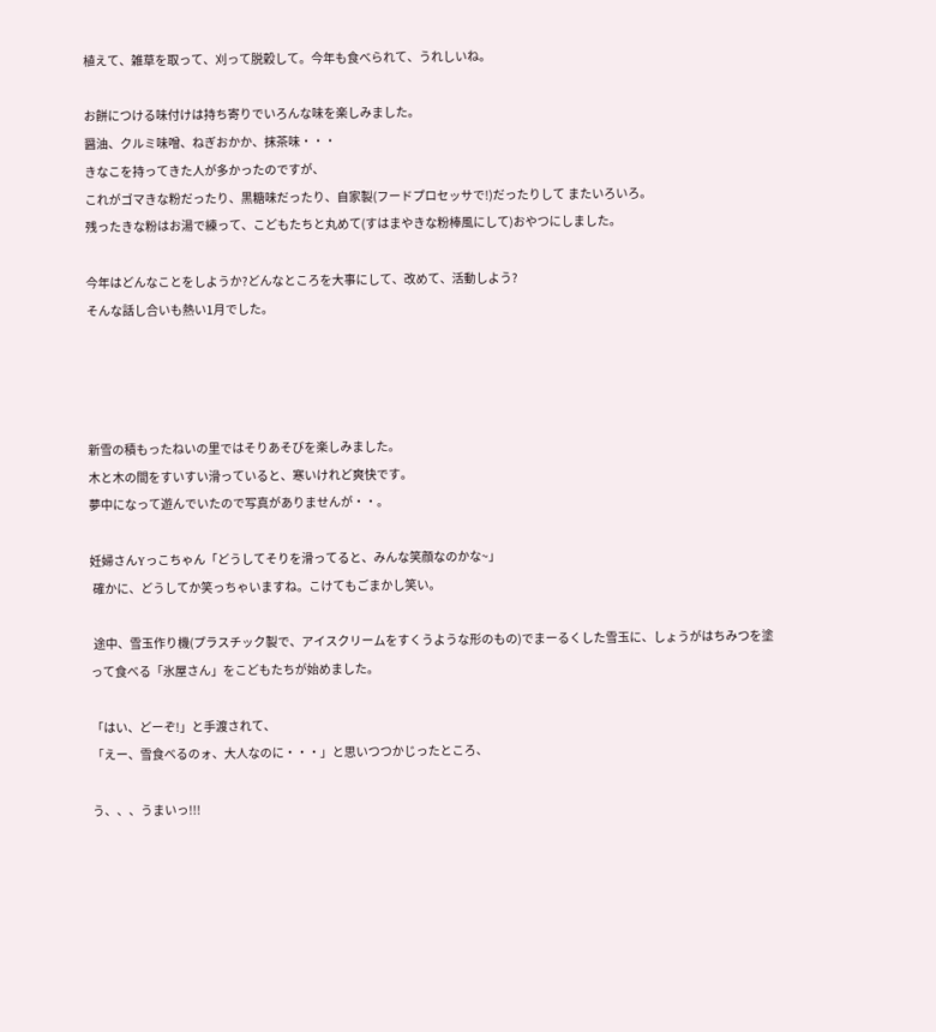植えて、雑草を取って、刈って脱穀して。今年も食べられて、うれしいね。

お餅につける味付けは持ち寄りでいろんな味を楽しみました。
醤油、クルミ味噌、ねぎおかか、抹茶味・・・
きなこを持ってきた人が多かったのですが、
これがゴマきな粉だったり、黒糖味だったり、自家製(フードプロセッサで!)だったりして またいろいろ。
残ったきな粉はお湯で練って、こどもたちと丸めて(すはまやきな粉棒風にして)おやつにしました。

今年はどんなことをしようか?どんなところを大事にして、改めて、活動しよう?
そんな話し合いも熱い1月でした。




新雪の積もったねいの里ではそりあそびを楽しみました。
木と木の間をすいすい滑っていると、寒いけれど爽快です。
夢中になって遊んでいたので写真がありませんが・・。

妊婦さんYっこちゃん「どうしてそりを滑ってると、みんな笑顔なのかな~」
 確かに、どうしてか笑っちゃいますね。こけてもごまかし笑い。

 途中、雪玉作り機(プラスチック製で、アイスクリームをすくうような形のもの)でまーるくした雪玉に、しょうがはちみつを塗って食べる「氷屋さん」をこどもたちが始めました。

「はい、どーぞ!」と手渡されて、
「えー、雪食べるのォ、大人なのに・・・」と思いつつかじったところ、

う、、、うまいっ!!!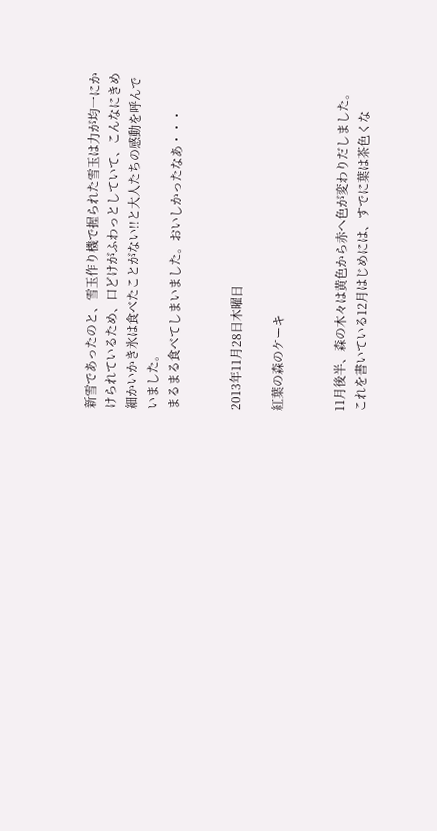新雪であったのと、雪玉作り機で握られた雪玉は力が均一にかけられているため、口どけがふわっとしていて、こんなにきめ細かいかき氷は食べたことがない!!と大人たちの感動を呼んでいました。
まるまる食べてしまいました。おいしかったなあ・・・


2013年11月28日木曜日

紅葉の森のケーキ


11月後半、森の木々は黄色から赤へ色が変わりだしました。
これを書いている12月はじめには、すでに葉は茶色くな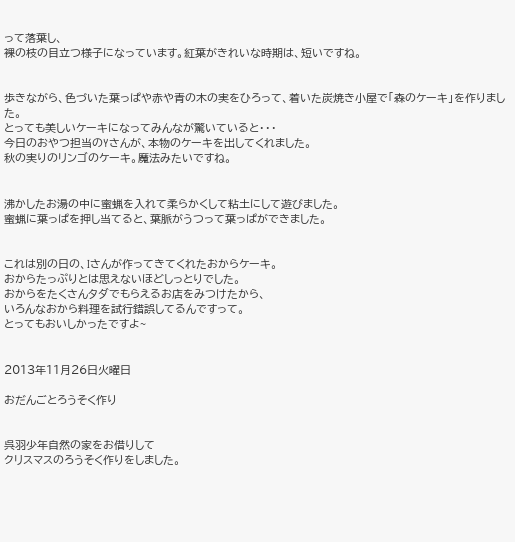って落葉し、
裸の枝の目立つ様子になっています。紅葉がきれいな時期は、短いですね。


歩きながら、色づいた葉っぱや赤や青の木の実をひろって、着いた炭焼き小屋で「森のケーキ」を作りました。
とっても美しいケーキになってみんなが驚いていると・・・
今日のおやつ担当のYさんが、本物のケーキを出してくれました。
秋の実りのリンゴのケーキ。魔法みたいですね。


沸かしたお湯の中に蜜蝋を入れて柔らかくして粘土にして遊びました。
蜜蝋に葉っぱを押し当てると、葉脈がうつって葉っぱができました。


これは別の日の、Iさんが作ってきてくれたおからケーキ。
おからたっぷりとは思えないほどしっとりでした。
おからをたくさんタダでもらえるお店をみつけたから、
いろんなおから料理を試行錯誤してるんですって。
とってもおいしかったですよ~


2013年11月26日火曜日

おだんごとろうそく作り


呉羽少年自然の家をお借りして
クリスマスのろうそく作りをしました。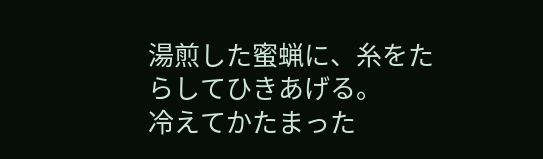湯煎した蜜蝋に、糸をたらしてひきあげる。
冷えてかたまった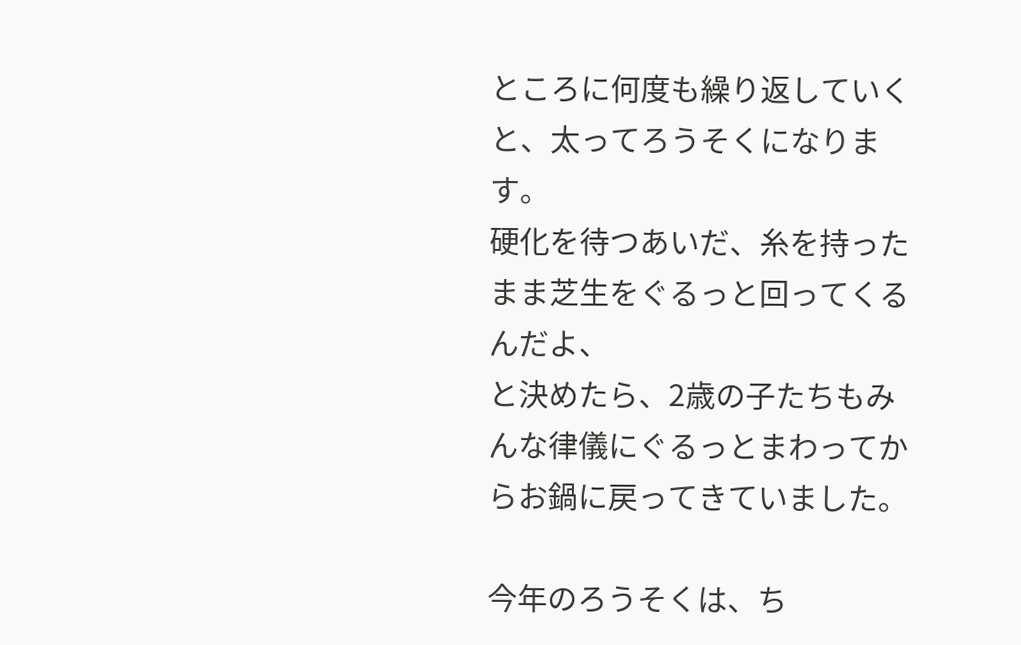ところに何度も繰り返していくと、太ってろうそくになります。
硬化を待つあいだ、糸を持ったまま芝生をぐるっと回ってくるんだよ、
と決めたら、2歳の子たちもみんな律儀にぐるっとまわってからお鍋に戻ってきていました。

今年のろうそくは、ち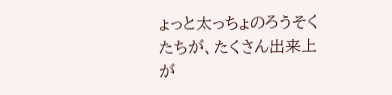ょっと太っちょのろうそくたちが、たくさん出来上が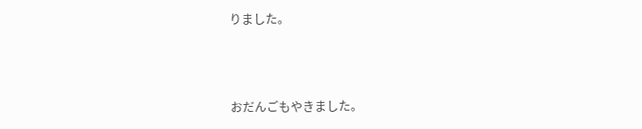りました。



おだんごもやきました。